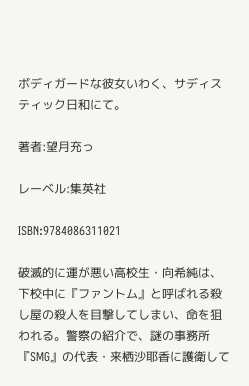ボディガードな彼女いわく、サディスティック日和にて。

著者:望月充っ

レーベル:集英社

ISBN:9784086311021

破滅的に運が悪い高校生・向希純は、下校中に『ファントム』と呼ばれる殺し屋の殺人を目撃してしまい、命を狙われる。警察の紹介で、謎の事務所『SMG』の代表・来栖沙耶香に護衛して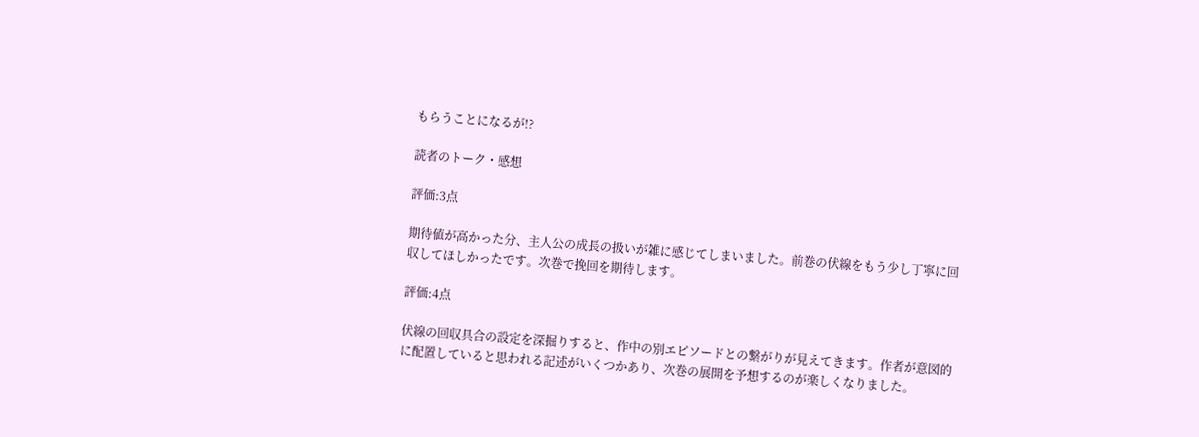もらうことになるが!?

読者のトーク・感想

評価:3点

期待値が高かった分、主人公の成長の扱いが雑に感じてしまいました。前巻の伏線をもう少し丁寧に回収してほしかったです。次巻で挽回を期待します。

評価:4点

伏線の回収具合の設定を深掘りすると、作中の別エピソードとの繋がりが見えてきます。作者が意図的に配置していると思われる記述がいくつかあり、次巻の展開を予想するのが楽しくなりました。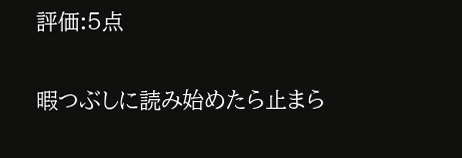評価:5点

暇つぶしに読み始めたら止まら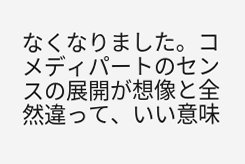なくなりました。コメディパートのセンスの展開が想像と全然違って、いい意味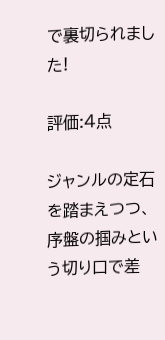で裏切られました!

評価:4点

ジャンルの定石を踏まえつつ、序盤の掴みという切り口で差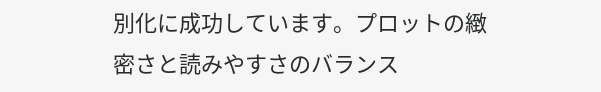別化に成功しています。プロットの緻密さと読みやすさのバランス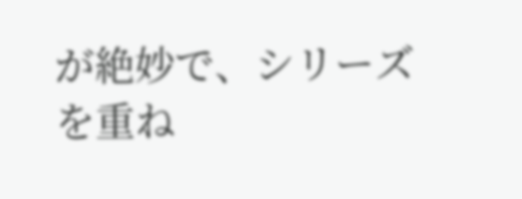が絶妙で、シリーズを重ね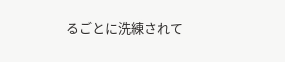るごとに洗練されて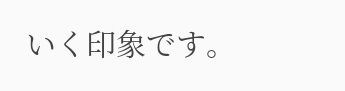いく印象です。